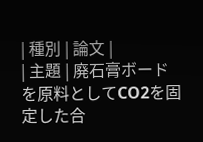| 種別 | 論文 |
| 主題 | 廃石膏ボードを原料としてCO2を固定した合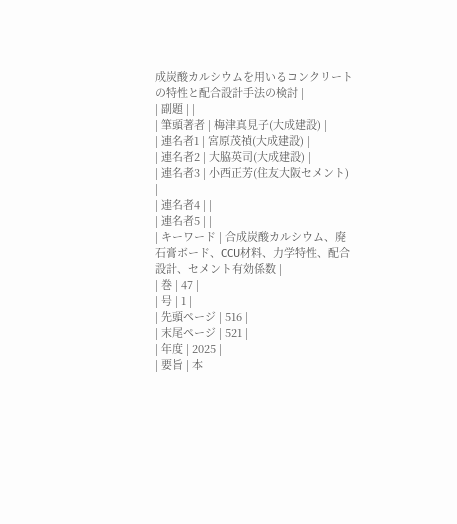成炭酸カルシウムを用いるコンクリートの特性と配合設計手法の検討 |
| 副題 | |
| 筆頭著者 | 梅津真見子(大成建設) |
| 連名者1 | 宮原茂禎(大成建設) |
| 連名者2 | 大脇英司(大成建設) |
| 連名者3 | 小西正芳(住友大阪セメント) |
| 連名者4 | |
| 連名者5 | |
| キーワード | 合成炭酸カルシウム、廃石膏ボード、CCU材料、力学特性、配合設計、セメント有効係数 |
| 巻 | 47 |
| 号 | 1 |
| 先頭ページ | 516 |
| 末尾ページ | 521 |
| 年度 | 2025 |
| 要旨 | 本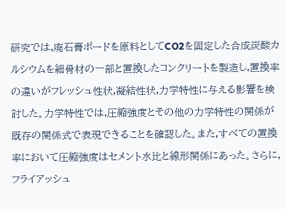研究では,廃石膏ボードを原料としてCO2を固定した合成炭酸カルシウムを細骨材の一部と置換したコンクリートを製造し,置換率の違いがフレッシュ性状,凝結性状,力学特性に与える影響を検討した。力学特性では,圧縮強度とその他の力学特性の関係が既存の関係式で表現できることを確認した。また,すべての置換率において圧縮強度はセメント水比と線形関係にあった。さらに,フライアッシュ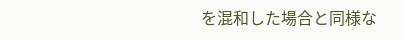を混和した場合と同様な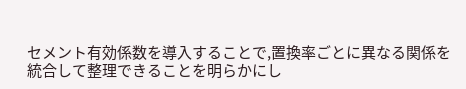セメント有効係数を導入することで,置換率ごとに異なる関係を統合して整理できることを明らかにし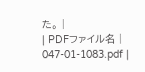た。 |
| PDFファイル名 | 047-01-1083.pdf |